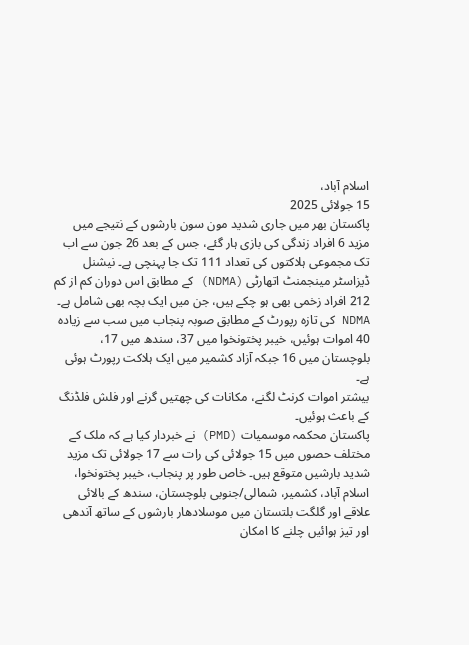اسلام آباد،
15 جولائی 2025
پاکستان بھر میں جاری شدید مون سون بارشوں کے نتیجے میں مزید 6 افراد زندگی کی بازی ہار گئے، جس کے بعد 26 جون سے اب تک مجموعی ہلاکتوں کی تعداد 111 تک جا پہنچی ہے۔ نیشنل ڈیزاسٹر مینجمنٹ اتھارٹی (NDMA) کے مطابق اس دوران کم از کم 212 افراد زخمی بھی ہو چکے ہیں، جن میں ایک بچہ بھی شامل ہے۔
NDMA کی تازہ رپورٹ کے مطابق صوبہ پنجاب میں سب سے زیادہ 40 اموات ہوئیں، خیبر پختونخوا میں 37، سندھ میں 17، بلوچستان میں 16 جبکہ آزاد کشمیر میں ایک ہلاکت رپورٹ ہوئی ہے۔
بیشتر اموات کرنٹ لگنے، مکانات کی چھتیں گرنے اور فلش فلڈنگ کے باعث ہوئیں۔
پاکستان محکمہ موسمیات (PMD) نے خبردار کیا ہے کہ ملک کے مختلف حصوں میں 15 جولائی کی رات سے 17 جولائی تک مزید شدید بارشیں متوقع ہیں۔ خاص طور پر پنجاب، خیبر پختونخوا، اسلام آباد، کشمیر، شمالی/جنوبی بلوچستان، سندھ کے بالائی علاقے اور گلگت بلتستان میں موسلادھار بارشوں کے ساتھ آندھی اور تیز ہوائیں چلنے کا امکان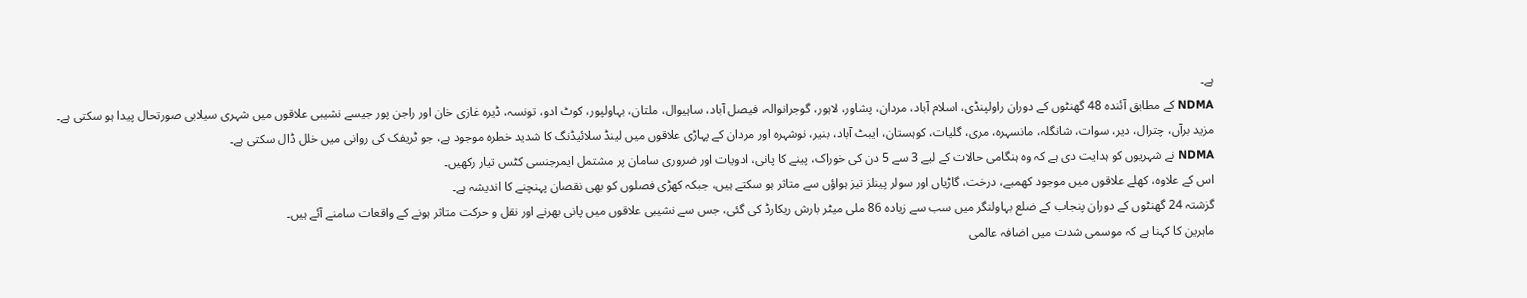ہے۔
NDMA کے مطابق آئندہ 48 گھنٹوں کے دوران راولپنڈی، اسلام آباد، مردان، پشاور، لاہور، گوجرانوالہ، فیصل آباد، ساہیوال، ملتان، بہاولپور، کوٹ ادو، تونسہ، ڈیرہ غازی خان اور راجن پور جیسے نشیبی علاقوں میں شہری سیلابی صورتحال پیدا ہو سکتی ہے۔
مزید برآں، چترال، دیر، سوات، شانگلہ، مانسہرہ، مری، گلیات، کوہستان، ایبٹ آباد، بنیر، نوشہرہ اور مردان کے پہاڑی علاقوں میں لینڈ سلائیڈنگ کا شدید خطرہ موجود ہے، جو ٹریفک کی روانی میں خلل ڈال سکتی ہے۔
NDMA نے شہریوں کو ہدایت دی ہے کہ وہ ہنگامی حالات کے لیے 3 سے 5 دن کی خوراک، پینے کا پانی، ادویات اور ضروری سامان پر مشتمل ایمرجنسی کٹس تیار رکھیں۔
اس کے علاوہ، کھلے علاقوں میں موجود کھمبے، درخت، گاڑیاں اور سولر پینلز تیز ہواؤں سے متاثر ہو سکتے ہیں، جبکہ کھڑی فصلوں کو بھی نقصان پہنچنے کا اندیشہ ہے۔
گزشتہ 24 گھنٹوں کے دوران پنجاب کے ضلع بہاولنگر میں سب سے زیادہ 86 ملی میٹر بارش ریکارڈ کی گئی، جس سے نشیبی علاقوں میں پانی بھرنے اور نقل و حرکت متاثر ہونے کے واقعات سامنے آئے ہیں۔
ماہرین کا کہنا ہے کہ موسمی شدت میں اضافہ عالمی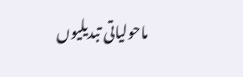ماحولیاتی تبدیلیوں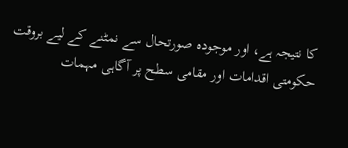کا نتیجہ ہے، اور موجودہ صورتحال سے نمٹنے کے لیے بروقت حکومتی اقدامات اور مقامی سطح پر آگاہی مہمات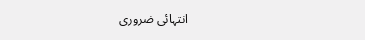انتہائی ضروری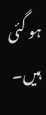ہو گئی ہیں۔